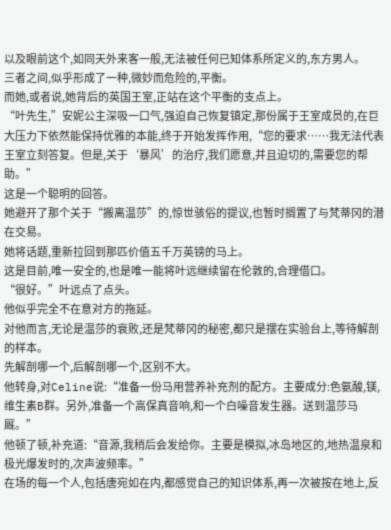以及眼前这个,如同天外来客一般,无法被任何已知体系所定义的,东方男人。
三者之间,似乎形成了一种,微妙而危险的,平衡。
而她,或者说,她背后的英国王室,正站在这个平衡的支点上。
“叶先生,”安妮公主深吸一口气,强迫自己恢复镇定,那份属于王室成员的,在巨大压力下依然能保持优雅的本能,终于开始发挥作用,“您的要求……我无法代表王室立刻答复。但是,关于‘暴风’的治疗,我们愿意,并且迫切的,需要您的帮助。”
这是一个聪明的回答。
她避开了那个关于“搬离温莎”的,惊世骇俗的提议,也暂时搁置了与梵蒂冈的潜在交易。
她将话题,重新拉回到那匹价值五千万英镑的马上。
这是目前,唯一安全的,也是唯一能将叶远继续留在伦敦的,合理借口。
“很好。”叶远点了点头。
他似乎完全不在意对方的拖延。
对他而言,无论是温莎的衰败,还是梵蒂冈的秘密,都只是摆在实验台上,等待解剖的样本。
先解剖哪一个,后解剖哪一个,区别不大。
他转身,对Celine说:“准备一份马用营养补充剂的配方。主要成分:色氨酸,镁,维生素B群。另外,准备一个高保真音响,和一个白噪音发生器。送到温莎马厩。”
他顿了顿,补充道:“音源,我稍后会发给你。主要是模拟,冰岛地区的,地热温泉和极光爆发时的,次声波频率。”
在场的每一个人,包括唐宛如在内,都感觉自己的知识体系,再一次被按在地上,反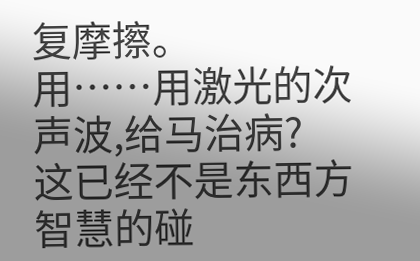复摩擦。
用……用激光的次声波,给马治病?
这已经不是东西方智慧的碰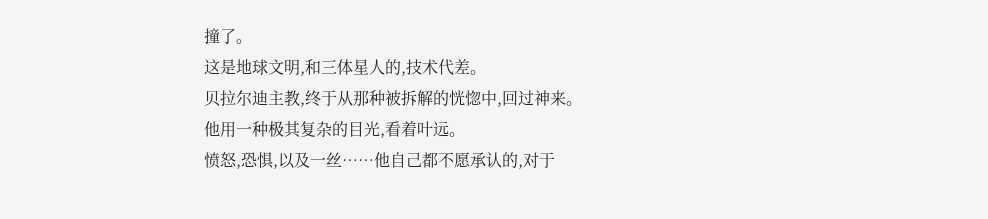撞了。
这是地球文明,和三体星人的,技术代差。
贝拉尔迪主教,终于从那种被拆解的恍惚中,回过神来。
他用一种极其复杂的目光,看着叶远。
愤怒,恐惧,以及一丝……他自己都不愿承认的,对于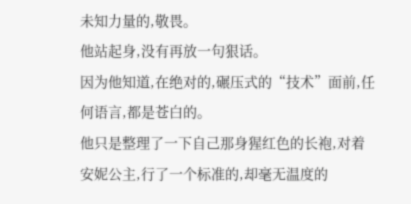未知力量的,敬畏。
他站起身,没有再放一句狠话。
因为他知道,在绝对的,碾压式的“技术”面前,任何语言,都是苍白的。
他只是整理了一下自己那身猩红色的长袍,对着安妮公主,行了一个标准的,却毫无温度的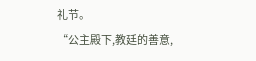礼节。
“公主殿下,教廷的善意,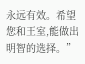永远有效。希望您和王室,能做出明智的选择。”